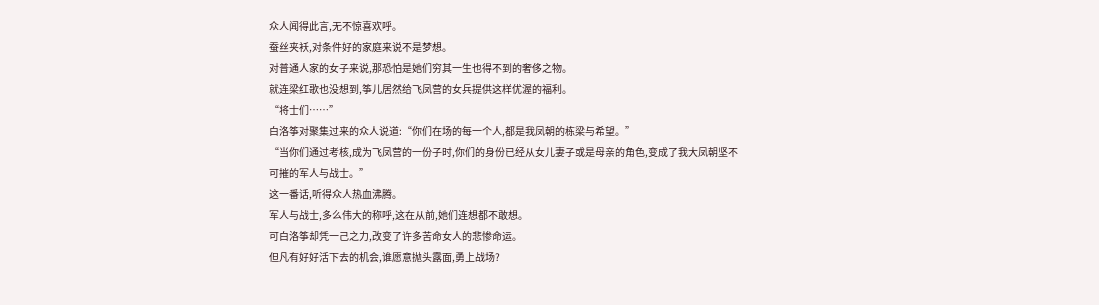众人闻得此言,无不惊喜欢呼。
蚕丝夹袄,对条件好的家庭来说不是梦想。
对普通人家的女子来说,那恐怕是她们穷其一生也得不到的奢侈之物。
就连梁红歌也没想到,筝儿居然给飞凤营的女兵提供这样优渥的福利。
“将士们……”
白洛筝对聚集过来的众人说道:“你们在场的每一个人,都是我凤朝的栋梁与希望。”
“当你们通过考核,成为飞凤营的一份子时,你们的身份已经从女儿妻子或是母亲的角色,变成了我大凤朝坚不可摧的军人与战士。”
这一番话,听得众人热血沸腾。
军人与战士,多么伟大的称呼,这在从前,她们连想都不敢想。
可白洛筝却凭一己之力,改变了许多苦命女人的悲惨命运。
但凡有好好活下去的机会,谁愿意抛头露面,勇上战场?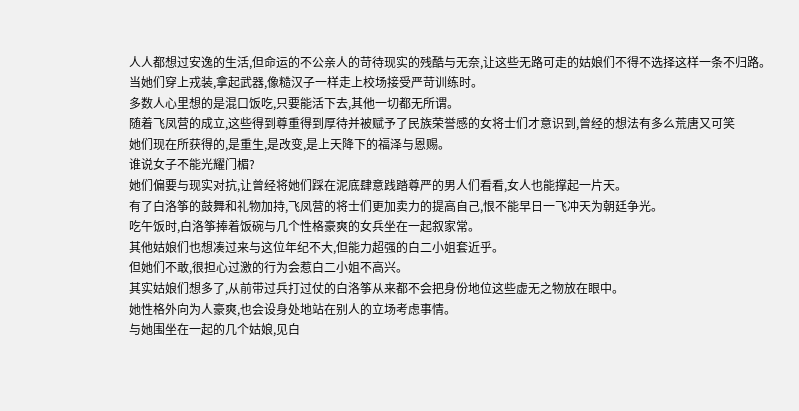人人都想过安逸的生活,但命运的不公亲人的苛待现实的残酷与无奈,让这些无路可走的姑娘们不得不选择这样一条不归路。
当她们穿上戎装,拿起武器,像糙汉子一样走上校场接受严苛训练时。
多数人心里想的是混口饭吃,只要能活下去,其他一切都无所谓。
随着飞凤营的成立,这些得到尊重得到厚待并被赋予了民族荣誉感的女将士们才意识到,曾经的想法有多么荒唐又可笑
她们现在所获得的,是重生,是改变,是上天降下的福泽与恩赐。
谁说女子不能光耀门楣?
她们偏要与现实对抗,让曾经将她们踩在泥底肆意践踏尊严的男人们看看,女人也能撑起一片天。
有了白洛筝的鼓舞和礼物加持,飞凤营的将士们更加卖力的提高自己,恨不能早日一飞冲天为朝廷争光。
吃午饭时,白洛筝捧着饭碗与几个性格豪爽的女兵坐在一起叙家常。
其他姑娘们也想凑过来与这位年纪不大,但能力超强的白二小姐套近乎。
但她们不敢,很担心过激的行为会惹白二小姐不高兴。
其实姑娘们想多了,从前带过兵打过仗的白洛筝从来都不会把身份地位这些虚无之物放在眼中。
她性格外向为人豪爽,也会设身处地站在别人的立场考虑事情。
与她围坐在一起的几个姑娘,见白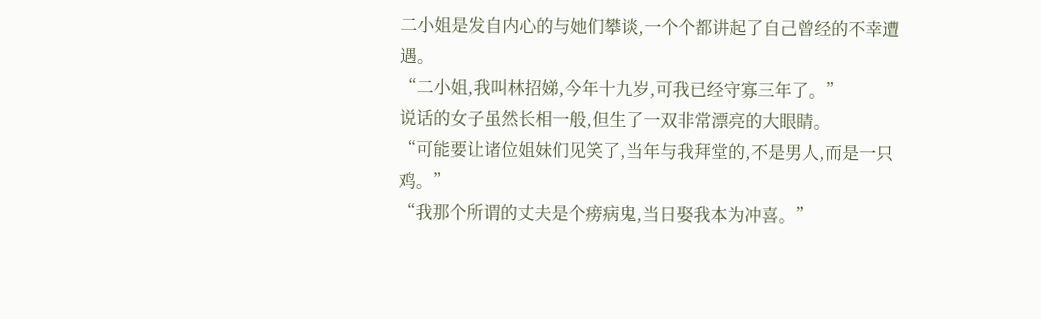二小姐是发自内心的与她们攀谈,一个个都讲起了自己曾经的不幸遭遇。
“二小姐,我叫林招娣,今年十九岁,可我已经守寡三年了。”
说话的女子虽然长相一般,但生了一双非常漂亮的大眼睛。
“可能要让诸位姐妹们见笑了,当年与我拜堂的,不是男人,而是一只鸡。”
“我那个所谓的丈夫是个痨病鬼,当日娶我本为冲喜。”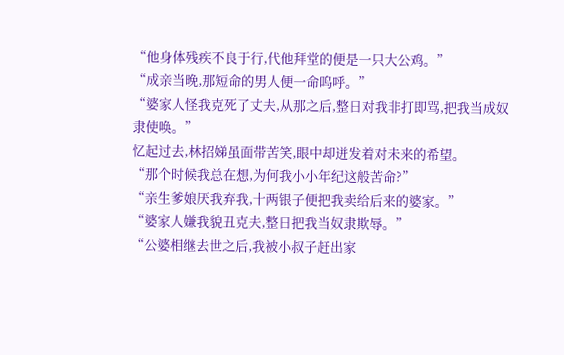“他身体残疾不良于行,代他拜堂的便是一只大公鸡。”
“成亲当晚,那短命的男人便一命呜呼。”
“婆家人怪我克死了丈夫,从那之后,整日对我非打即骂,把我当成奴隶使唤。”
忆起过去,林招娣虽面带苦笑,眼中却迸发着对未来的希望。
“那个时候我总在想,为何我小小年纪这般苦命?”
“亲生爹娘厌我弃我,十两银子便把我卖给后来的婆家。”
“婆家人嫌我貌丑克夫,整日把我当奴隶欺辱。”
“公婆相继去世之后,我被小叔子赶出家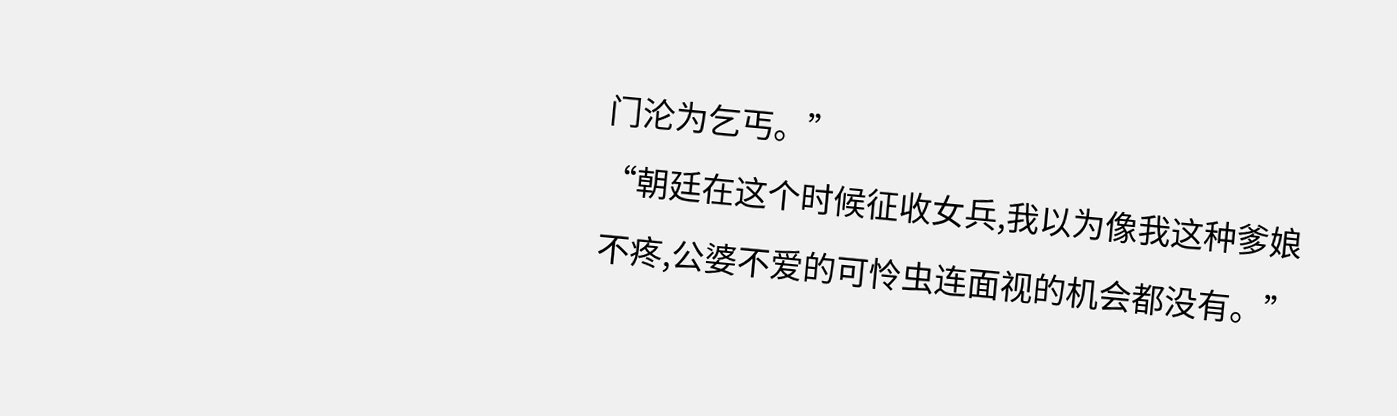门沦为乞丐。”
“朝廷在这个时候征收女兵,我以为像我这种爹娘不疼,公婆不爱的可怜虫连面视的机会都没有。”